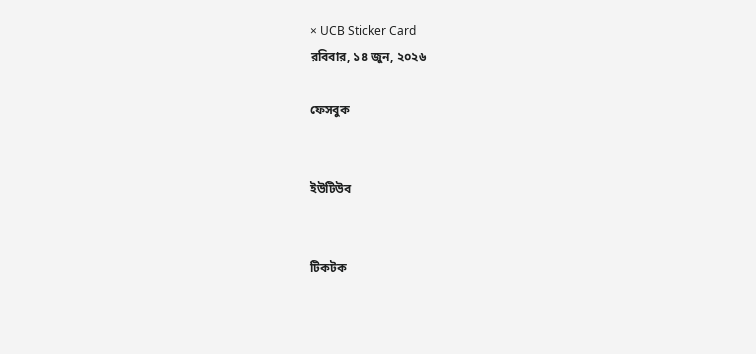× UCB Sticker Card
রবিবার, ১৪ জুন, ২০২৬

ফেসবুক


ইউটিউব


টিকটক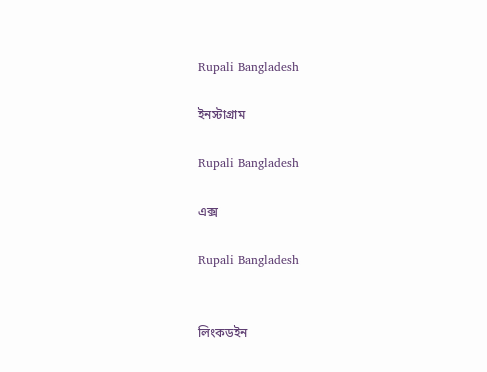Rupali Bangladesh

ইনস্টাগ্রাম

Rupali Bangladesh

এক্স

Rupali Bangladesh


লিংকডইন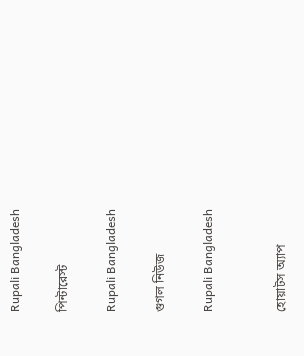Rupali Bangladesh

পিন্টারেস্ট

Rupali Bangladesh

গুগল নিউজ

Rupali Bangladesh


হোয়াটস অ্যাপ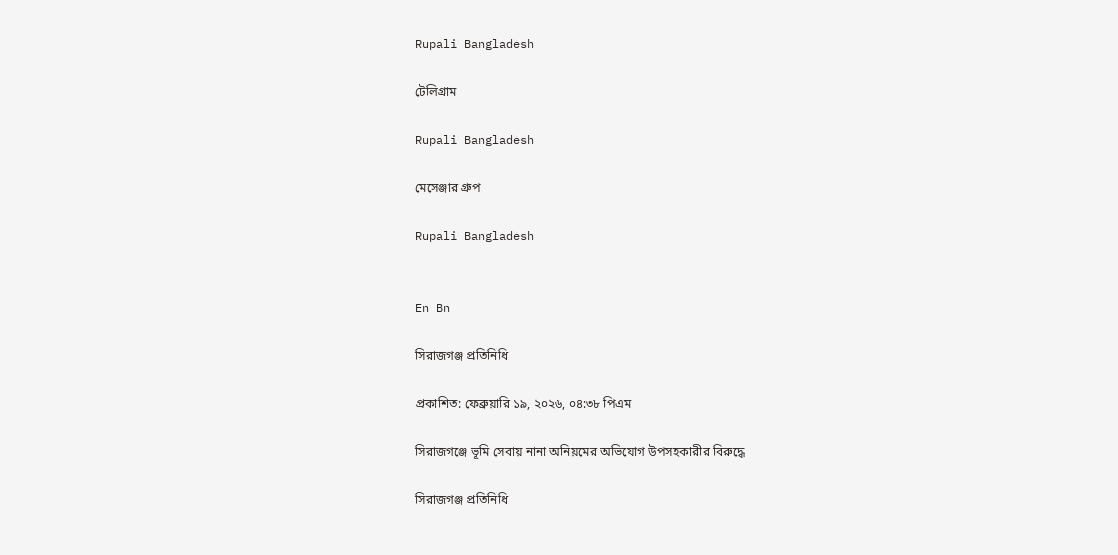Rupali Bangladesh

টেলিগ্রাম

Rupali Bangladesh

মেসেঞ্জার গ্রুপ

Rupali Bangladesh


En Bn

সিরাজগঞ্জ প্রতিনিধি

প্রকাশিত: ফেব্রুয়ারি ১৯, ২০২৬, ০৪:৩৮ পিএম

সিরাজগঞ্জে ভূমি সেবায় নানা অনিয়মের অভিযোগ উপসহকারীর বিরুদ্ধে

সিরাজগঞ্জ প্রতিনিধি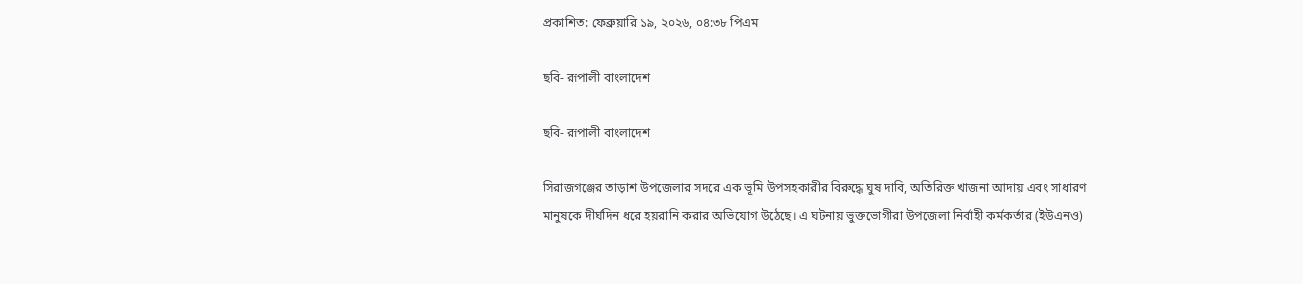প্রকাশিত: ফেব্রুয়ারি ১৯, ২০২৬, ০৪:৩৮ পিএম

ছবি- রূপালী বাংলাদেশ

ছবি- রূপালী বাংলাদেশ

সিরাজগঞ্জের তাড়াশ উপজেলার সদরে এক ভূমি উপসহকারীর বিরুদ্ধে ঘুষ দাবি, অতিরিক্ত খাজনা আদায় এবং সাধারণ মানুষকে দীর্ঘদিন ধরে হয়রানি করার অভিযোগ উঠেছে। এ ঘটনায় ভুক্তভোগীরা উপজেলা নির্বাহী কর্মকর্তার (ইউএনও)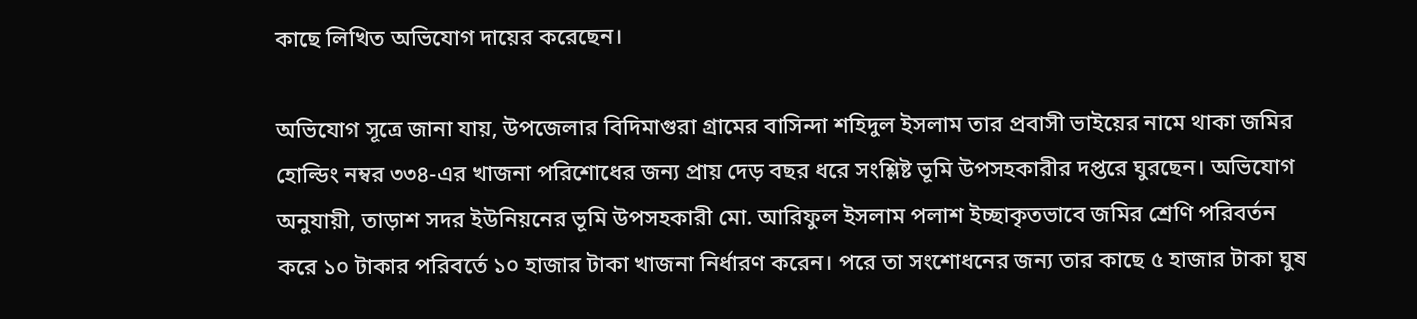কাছে লিখিত অভিযোগ দায়ের করেছেন।

অভিযোগ সূত্রে জানা যায়, উপজেলার বিদিমাগুরা গ্রামের বাসিন্দা শহিদুল ইসলাম তার প্রবাসী ভাইয়ের নামে থাকা জমির হোল্ডিং নম্বর ৩৩৪-এর খাজনা পরিশোধের জন্য প্রায় দেড় বছর ধরে সংশ্লিষ্ট ভূমি উপসহকারীর দপ্তরে ঘুরছেন। অভিযোগ অনুযায়ী, তাড়াশ সদর ইউনিয়নের ভূমি উপসহকারী মো. আরিফুল ইসলাম পলাশ ইচ্ছাকৃতভাবে জমির শ্রেণি পরিবর্তন করে ১০ টাকার পরিবর্তে ১০ হাজার টাকা খাজনা নির্ধারণ করেন। পরে তা সংশোধনের জন্য তার কাছে ৫ হাজার টাকা ঘুষ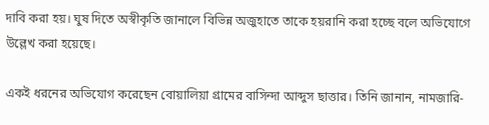দাবি করা হয়। ঘুষ দিতে অস্বীকৃতি জানালে বিভিন্ন অজুহাতে তাকে হয়রানি করা হচ্ছে বলে অভিযোগে উল্লেখ করা হয়েছে।

একই ধরনের অভিযোগ করেছেন বোয়ালিয়া গ্রামের বাসিন্দা আব্দুস ছাত্তার। তিনি জানান, নামজারি-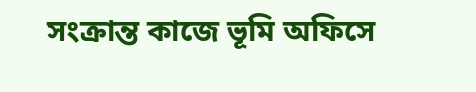সংক্রান্ত কাজে ভূমি অফিসে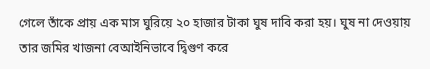গেলে তাঁকে প্রায় এক মাস ঘুরিয়ে ২০ হাজার টাকা ঘুষ দাবি করা হয়। ঘুষ না দেওয়ায় তার জমির খাজনা বেআইনিভাবে দ্বিগুণ করে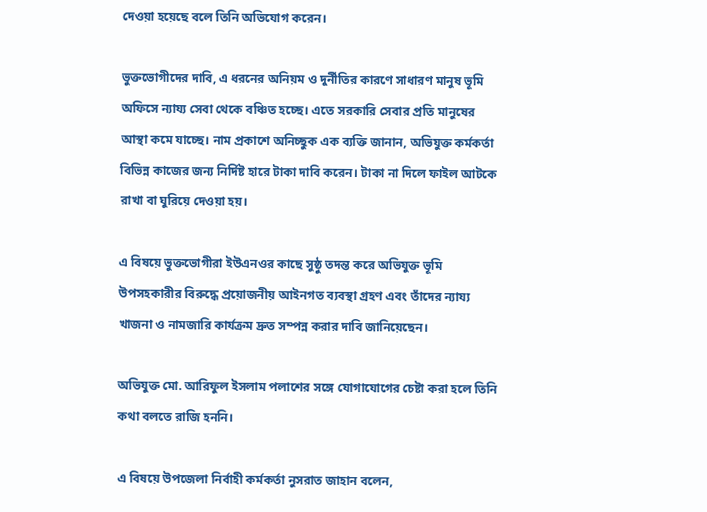দেওয়া হয়েছে বলে তিনি অভিযোগ করেন।

ভুক্তভোগীদের দাবি, এ ধরনের অনিয়ম ও দুর্নীতির কারণে সাধারণ মানুষ ভূমি অফিসে ন্যায্য সেবা থেকে বঞ্চিত হচ্ছে। এতে সরকারি সেবার প্রতি মানুষের আস্থা কমে যাচ্ছে। নাম প্রকাশে অনিচ্ছুক এক ব্যক্তি জানান, অভিযুক্ত কর্মকর্তা বিভিন্ন কাজের জন্য নির্দিষ্ট হারে টাকা দাবি করেন। টাকা না দিলে ফাইল আটকে রাখা বা ঘুরিয়ে দেওয়া হয়।

এ বিষয়ে ভুক্তভোগীরা ইউএনওর কাছে সুষ্ঠু তদন্ত করে অভিযুক্ত ভূমি উপসহকারীর বিরুদ্ধে প্রয়োজনীয় আইনগত ব্যবস্থা গ্রহণ এবং তাঁদের ন্যায্য খাজনা ও নামজারি কার্যক্রম দ্রুত সম্পন্ন করার দাবি জানিয়েছেন।

অভিযুক্ত মো. আরিফুল ইসলাম পলাশের সঙ্গে যোগাযোগের চেষ্টা করা হলে তিনি কথা বলতে রাজি হননি।

এ বিষয়ে উপজেলা নির্বাহী কর্মকর্তা নুসরাত জাহান বলেন,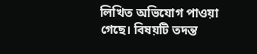লিখিত অভিযোগ পাওয়া গেছে। বিষয়টি তদন্ত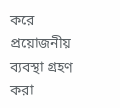করে প্রয়োজনীয় ব্যবস্থা গ্রহণ করা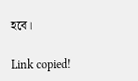হবে।

Link copied!